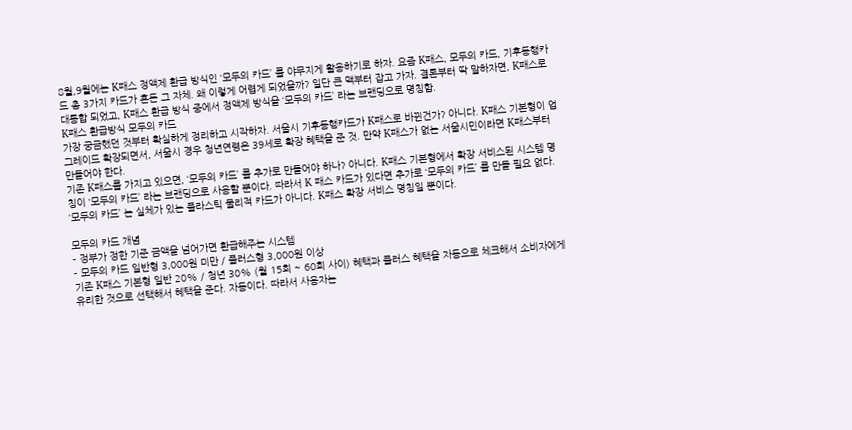8월,9월에는 K패스 정액제 환급 방식인 ‘모두의 카드’ 를 야무지게 활용하기로 하자. 요즘 K패스, 모두의 카드, 기후동행카드 총 3가지 카드가 혼돈 그 자체. 왜 이렇게 어렵게 되었을까? 일단 큰 맥부터 잡고 가자. 결론부터 딱 말하자면, K패스로 대통합 되었고, K패스 환급 방식 중에서 정액제 방식을 ‘모두의 카드’ 라는 브랜딩으로 명칭함.
K패스 환급방식 모두의 카드
가장 궁금했던 것부터 확실하게 정리하고 시작하자. 서울시 기후동행카드가 K패스로 바뀐건가? 아니다. K패스 기본형이 업그레이드 확장되면서, 서울시 경우 청년연령은 39세로 확장 혜택을 준 것. 만약 K패스가 없는 서울시민이라면 K패스부터 만들어야 한다.
기존 K패스를 가지고 있으면, ‘모두의 카드’ 를 추가로 만들어야 하나? 아니다. K패스 기본형에서 확장 서비스된 시스템 명칭이 ‘모두의 카드’ 라는 브랜딩으로 사용할 뿐이다. 따라서 K 패스 카드가 있다면 추가로 ‘모두의 카드’ 를 만들 필요 없다.
‘모두의 카드’ 는 실체가 있는 플라스틱 물리적 카드가 아니다. K패스 확장 서비스 명칭일 뿐이다.

모두의 카드 개념
- 정부가 정한 기준 금액을 넘어가면 환급해주는 시스템
- 모두의 카드 일반형 3,000원 미만 / 플러스형 3,000원 이상
기존 K패스 기본형 일반 20% / 청년 30% (월 15회 ~ 60회 사이) 혜택과 플러스 혜택을 자동으로 체크해서 소비자에게 유리한 것으로 선택해서 혜택을 준다. 자동이다. 따라서 사용자는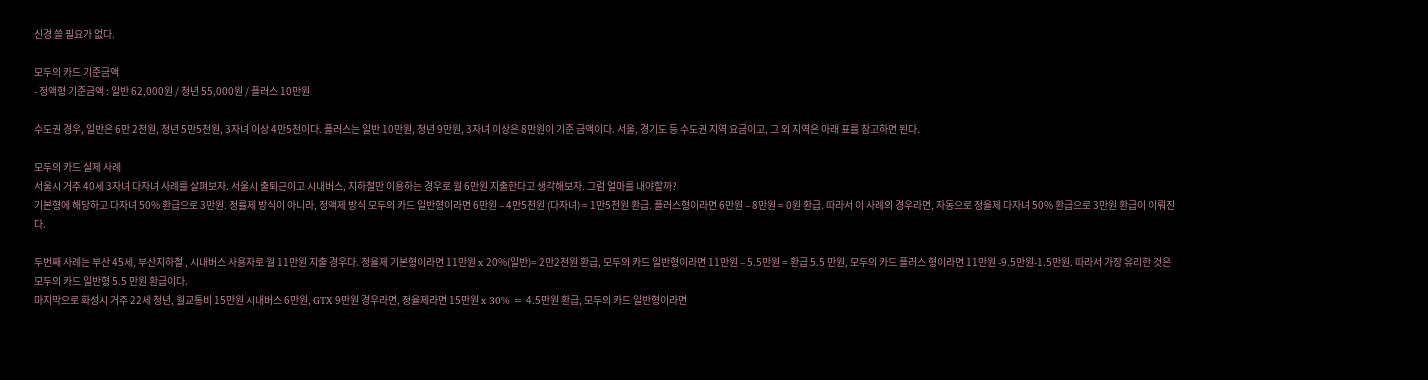신경 쓸 필요가 없다.

모두의 카드 기준금액
- 정액형 기준금액 : 일반 62,000원 / 청년 55,000원 / 플러스 10만원

수도권 경우, 일반은 6만 2천원, 청년 5만5천원, 3자녀 이상 4만5천이다. 플러스는 일반 10만원, 청년 9만원, 3자녀 이상은 8만원이 기준 금액이다. 서울, 경기도 등 수도권 지역 요금이고, 그 외 지역은 아래 표를 참고하면 된다.

모두의 카드 실제 사례
서울시 거주 40세 3자녀 다자녀 사례를 살펴보자. 서울시 출퇴근이고 시내버스, 지하철만 이용하는 경우로 월 6만원 지출한다고 생각해보자. 그럼 얼마를 내야할까?
기본형에 해당하고 다자녀 50% 환급으로 3만원. 정률제 방식이 아니라, 정액제 방식 모두의 카드 일반형이라면 6만원 – 4만5천원 (다자녀) = 1만5천원 환급. 플러스형이라면 6만원 – 8만원 = 0원 환급. 따라서 이 사례의 경우라면, 자동으로 정율제 다자녀 50% 환급으로 3만원 환급이 이뤄진다.

두번째 사례는 부산 45세, 부산지하철 , 시내버스 사용자로 월 11만원 지출 경우다. 정율제 기본형이라면 11만원 x 20%(일반)= 2만2천원 환급, 모두의 카드 일반형이라면 11만원 – 5.5만원 = 환급 5.5 만원, 모두의 카드 플러스 형이라면 11만원 -9.5만원-1.5만원. 따라서 가장 유리한 것은 모두의 카드 일반형 5.5 만원 환급이다.
마지막으로 화성시 거주 22세 청년, 월교통비 15만원 시내버스 6만원, GTX 9만원 경우라면, 정율제라면 15만원 x 30% = 4.5만원 환급, 모두의 카드 일반형이라면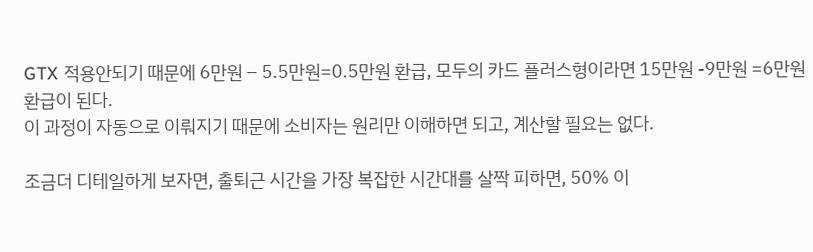GTX 적용안되기 때문에 6만원 – 5.5만원=0.5만원 환급, 모두의 카드 플러스형이라면 15만원 -9만원 =6만원 환급이 된다.
이 과정이 자동으로 이뤄지기 때문에 소비자는 원리만 이해하면 되고, 계산할 필요는 없다.

조금더 디테일하게 보자면, 출퇴근 시간을 가장 복잡한 시간대를 살짝 피하면, 50% 이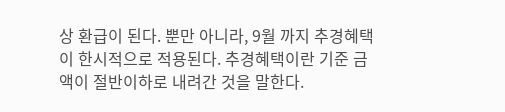상 환급이 된다. 뿐만 아니라, 9월 까지 추경혜택이 한시적으로 적용된다. 추경혜택이란 기준 금액이 절반이하로 내려간 것을 말한다.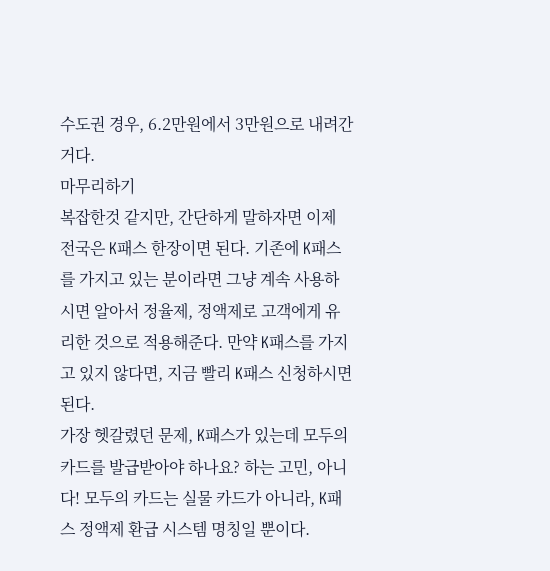수도권 경우, 6.2만원에서 3만원으로 내려간거다.
마무리하기
복잡한것 같지만, 간단하게 말하자면 이제 전국은 K패스 한장이면 된다. 기존에 K패스를 가지고 있는 분이라면 그냥 계속 사용하시면 알아서 정율제, 정액제로 고객에게 유리한 것으로 적용해준다. 만약 K패스를 가지고 있지 않다면, 지금 빨리 K패스 신청하시면 된다.
가장 헷갈렸던 문제, K패스가 있는데 모두의 카드를 발급받아야 하나요? 하는 고민, 아니다! 모두의 카드는 실물 카드가 아니라, K패스 정액제 환급 시스템 명칭일 뿐이다.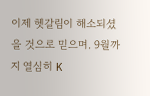이제 헷갈림이 해소되셨을 것으로 믿으며. 9월까지 열심히 K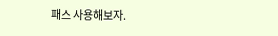패스 사용해보자.